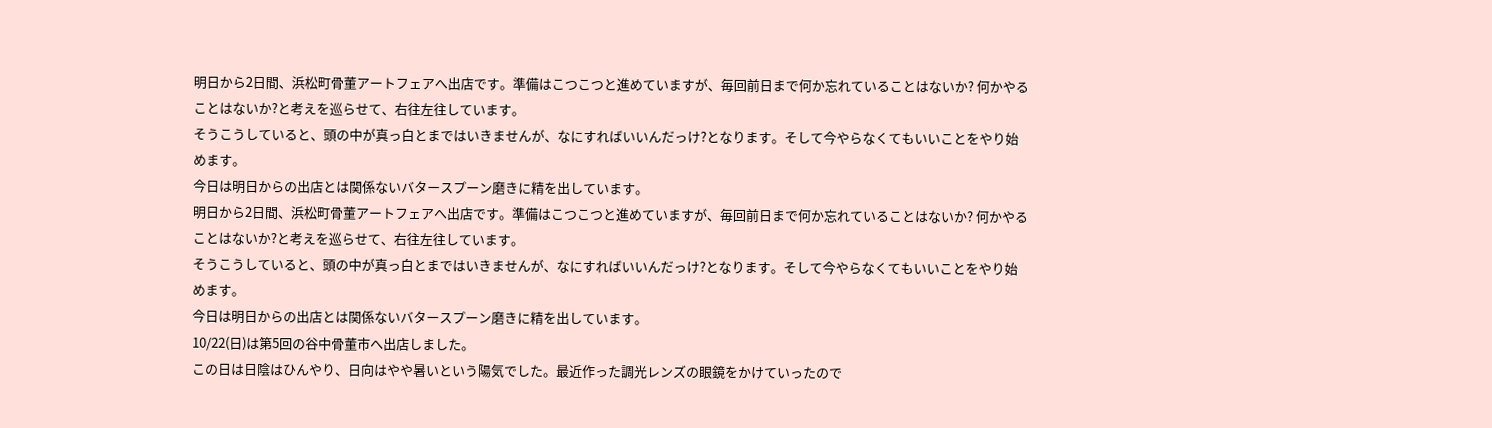明日から2日間、浜松町骨董アートフェアへ出店です。準備はこつこつと進めていますが、毎回前日まで何か忘れていることはないか? 何かやることはないか?と考えを巡らせて、右往左往しています。
そうこうしていると、頭の中が真っ白とまではいきませんが、なにすればいいんだっけ?となります。そして今やらなくてもいいことをやり始めます。
今日は明日からの出店とは関係ないバタースプーン磨きに精を出しています。
明日から2日間、浜松町骨董アートフェアへ出店です。準備はこつこつと進めていますが、毎回前日まで何か忘れていることはないか? 何かやることはないか?と考えを巡らせて、右往左往しています。
そうこうしていると、頭の中が真っ白とまではいきませんが、なにすればいいんだっけ?となります。そして今やらなくてもいいことをやり始めます。
今日は明日からの出店とは関係ないバタースプーン磨きに精を出しています。
10/22(日)は第5回の谷中骨董市へ出店しました。
この日は日陰はひんやり、日向はやや暑いという陽気でした。最近作った調光レンズの眼鏡をかけていったので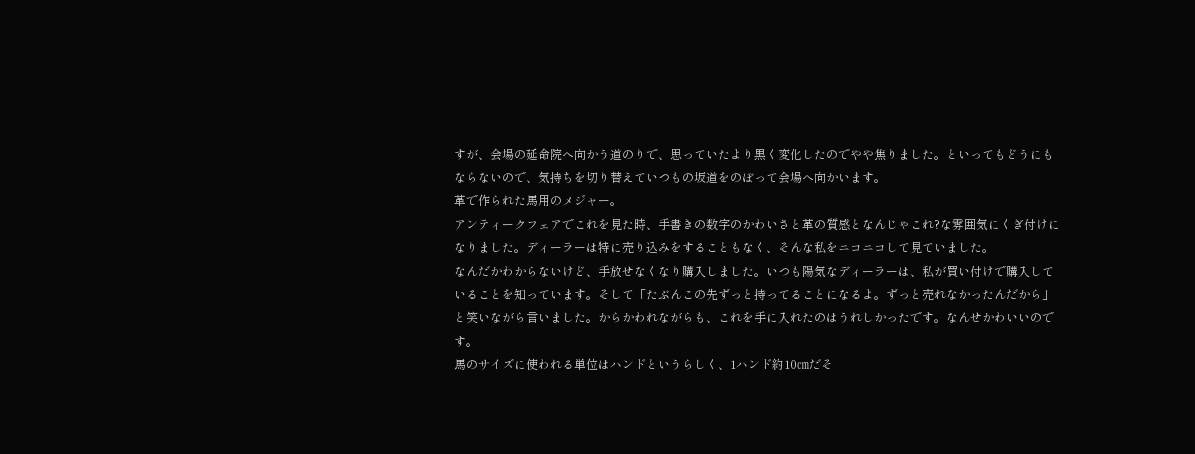すが、会場の延命院へ向かう道のりで、思っていたより黒く変化したのでやや焦りました。といってもどうにもならないので、気持ちを切り替えていつもの坂道をのぼって会場へ向かいます。
革で作られた馬用のメジャー。
アンティークフェアでこれを見た時、手書きの数字のかわいさと革の質感となんじゃこれ?な雰囲気にくぎ付けになりました。ディーラーは特に売り込みをすることもなく、そんな私をニコニコして見ていました。
なんだかわからないけど、手放せなくなり購入しました。いつも陽気なディーラーは、私が買い付けで購入していることを知っています。そして「たぶんこの先ずっと持ってることになるよ。ずっと売れなかったんだから」と笑いながら言いました。からかわれながらも、これを手に入れたのはうれしかったです。なんせかわいいのです。
馬のサイズに使われる単位はハンドというらしく、1ハンド約10㎝だそ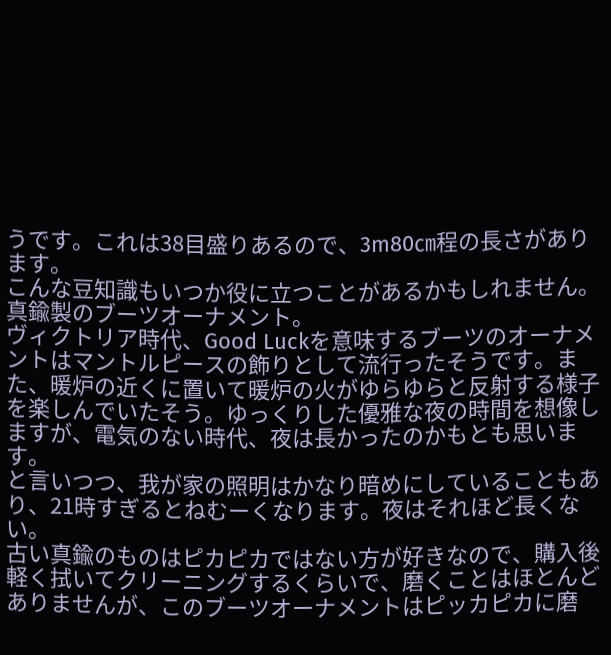うです。これは38目盛りあるので、3m80㎝程の長さがあります。
こんな豆知識もいつか役に立つことがあるかもしれません。
真鍮製のブーツオーナメント。
ヴィクトリア時代、Good Luckを意味するブーツのオーナメントはマントルピースの飾りとして流行ったそうです。また、暖炉の近くに置いて暖炉の火がゆらゆらと反射する様子を楽しんでいたそう。ゆっくりした優雅な夜の時間を想像しますが、電気のない時代、夜は長かったのかもとも思います。
と言いつつ、我が家の照明はかなり暗めにしていることもあり、21時すぎるとねむーくなります。夜はそれほど長くない。
古い真鍮のものはピカピカではない方が好きなので、購入後軽く拭いてクリーニングするくらいで、磨くことはほとんどありませんが、このブーツオーナメントはピッカピカに磨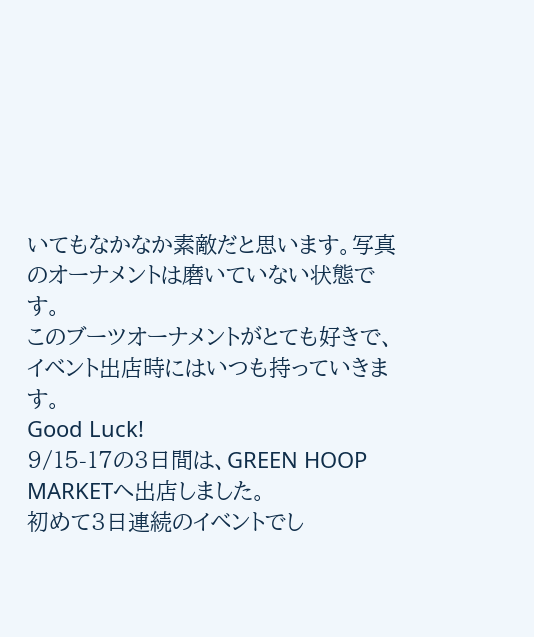いてもなかなか素敵だと思います。写真のオーナメントは磨いていない状態です。
このブーツオーナメントがとても好きで、イベント出店時にはいつも持っていきます。
Good Luck!
9/15-17の3日間は、GREEN HOOP MARKETへ出店しました。
初めて3日連続のイベントでし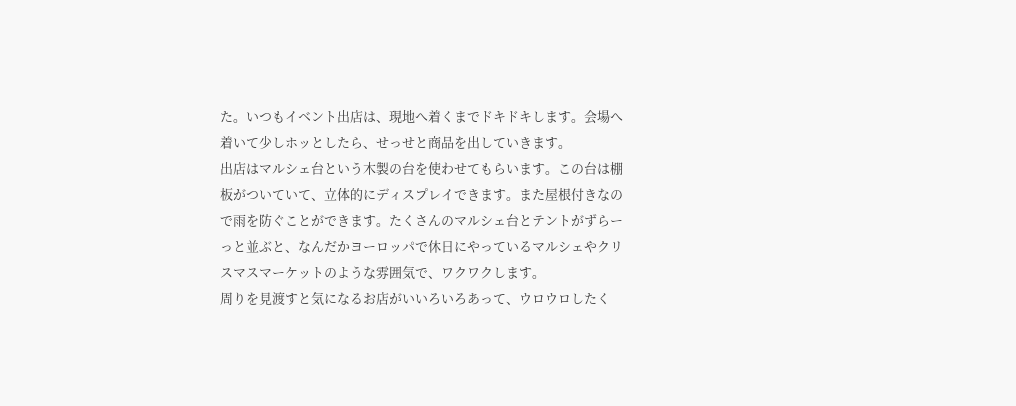た。いつもイベント出店は、現地へ着くまでドキドキします。会場へ着いて少しホッとしたら、せっせと商品を出していきます。
出店はマルシェ台という木製の台を使わせてもらいます。この台は棚板がついていて、立体的にディスプレイできます。また屋根付きなので雨を防ぐことができます。たくさんのマルシェ台とテントがずらーっと並ぶと、なんだかヨーロッパで休日にやっているマルシェやクリスマスマーケットのような雰囲気で、ワクワクします。
周りを見渡すと気になるお店がいいろいろあって、ウロウロしたく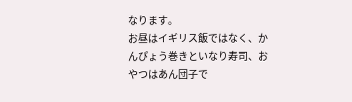なります。
お昼はイギリス飯ではなく、かんぴょう巻きといなり寿司、おやつはあん団子で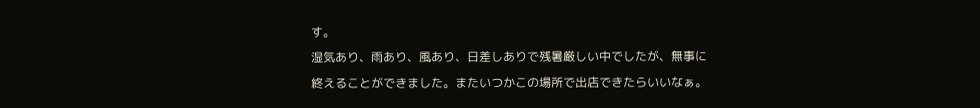す。
湿気あり、雨あり、風あり、日差しありで残暑厳しい中でしたが、無事に終えることができました。またいつかこの場所で出店できたらいいなぁ。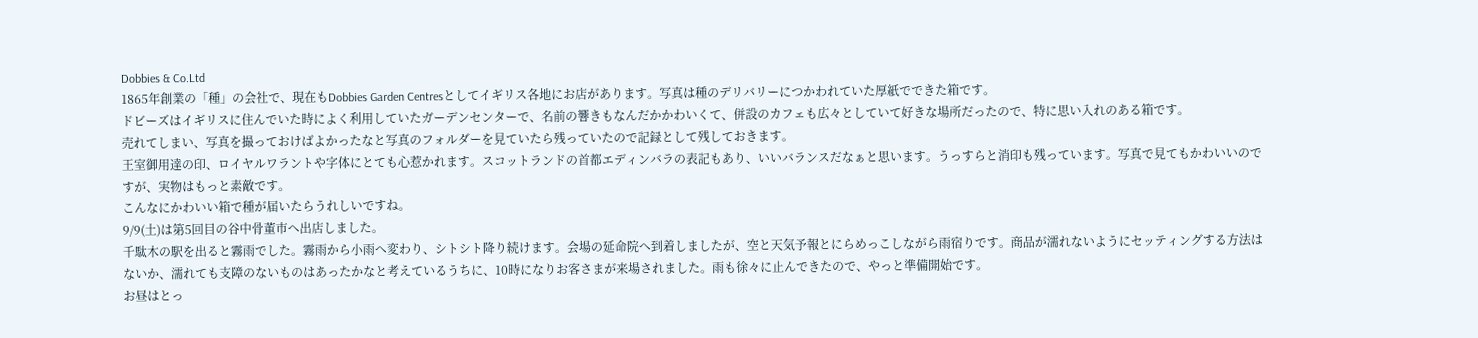Dobbies & Co.Ltd
1865年創業の「種」の会社で、現在もDobbies Garden Centresとしてイギリス各地にお店があります。写真は種のデリバリーにつかわれていた厚紙でできた箱です。
ドビーズはイギリスに住んでいた時によく利用していたガーデンセンターで、名前の響きもなんだかかわいくて、併設のカフェも広々としていて好きな場所だったので、特に思い入れのある箱です。
売れてしまい、写真を撮っておけばよかったなと写真のフォルダーを見ていたら残っていたので記録として残しておきます。
王室御用達の印、ロイヤルワラントや字体にとても心惹かれます。スコットランドの首都エディンバラの表記もあり、いいバランスだなぁと思います。うっすらと消印も残っています。写真で見てもかわいいのですが、実物はもっと素敵です。
こんなにかわいい箱で種が届いたらうれしいですね。
9/9(土)は第5回目の谷中骨董市へ出店しました。
千駄木の駅を出ると霧雨でした。霧雨から小雨へ変わり、シトシト降り続けます。会場の延命院へ到着しましたが、空と天気予報とにらめっこしながら雨宿りです。商品が濡れないようにセッティングする方法はないか、濡れても支障のないものはあったかなと考えているうちに、10時になりお客さまが来場されました。雨も徐々に止んできたので、やっと準備開始です。
お昼はとっ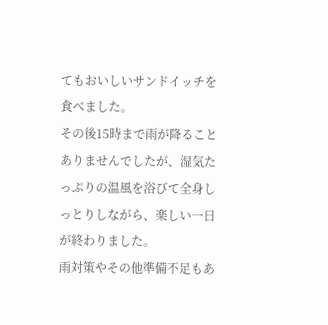てもおいしいサンドイッチを食べました。
その後15時まで雨が降ることありませんでしたが、湿気たっぷりの温風を浴びて全身しっとりしながら、楽しい一日が終わりました。
雨対策やその他準備不足もあ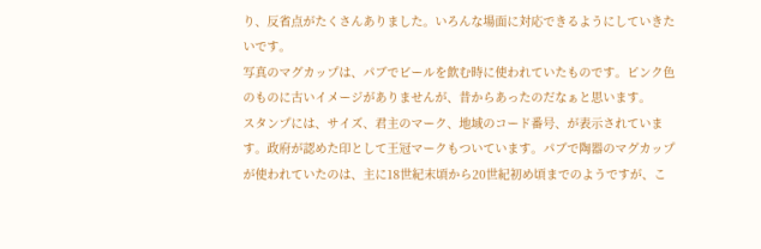り、反省点がたくさんありました。いろんな場面に対応できるようにしていきたいです。
写真のマグカップは、パブでビールを飲む時に使われていたものです。ピンク色のものに古いイメージがありませんが、昔からあったのだなぁと思います。
スタンプには、サイズ、君主のマーク、地域のコード番号、が表示されています。政府が認めた印として王冠マークもついています。パブで陶器のマグカップが使われていたのは、主に18世紀末頃から20世紀初め頃までのようですが、こ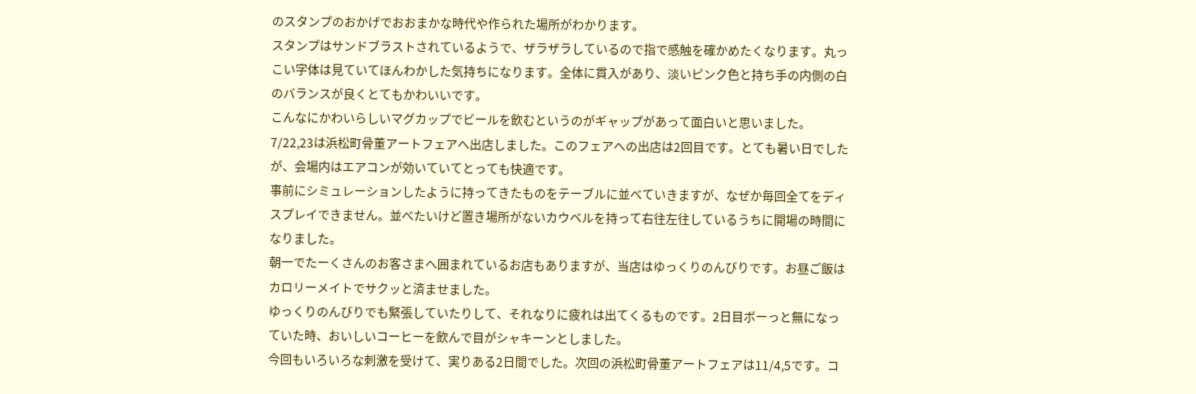のスタンプのおかげでおおまかな時代や作られた場所がわかります。
スタンプはサンドブラストされているようで、ザラザラしているので指で感触を確かめたくなります。丸っこい字体は見ていてほんわかした気持ちになります。全体に貫入があり、淡いピンク色と持ち手の内側の白のバランスが良くとてもかわいいです。
こんなにかわいらしいマグカップでビールを飲むというのがギャップがあって面白いと思いました。
7/22,23は浜松町骨董アートフェアへ出店しました。このフェアへの出店は2回目です。とても暑い日でしたが、会場内はエアコンが効いていてとっても快適です。
事前にシミュレーションしたように持ってきたものをテーブルに並べていきますが、なぜか毎回全てをディスプレイできません。並べたいけど置き場所がないカウベルを持って右往左往しているうちに開場の時間になりました。
朝一でたーくさんのお客さまへ囲まれているお店もありますが、当店はゆっくりのんびりです。お昼ご飯はカロリーメイトでサクッと済ませました。
ゆっくりのんびりでも緊張していたりして、それなりに疲れは出てくるものです。2日目ボーっと無になっていた時、おいしいコーヒーを飲んで目がシャキーンとしました。
今回もいろいろな刺激を受けて、実りある2日間でした。次回の浜松町骨董アートフェアは11/4,5です。コ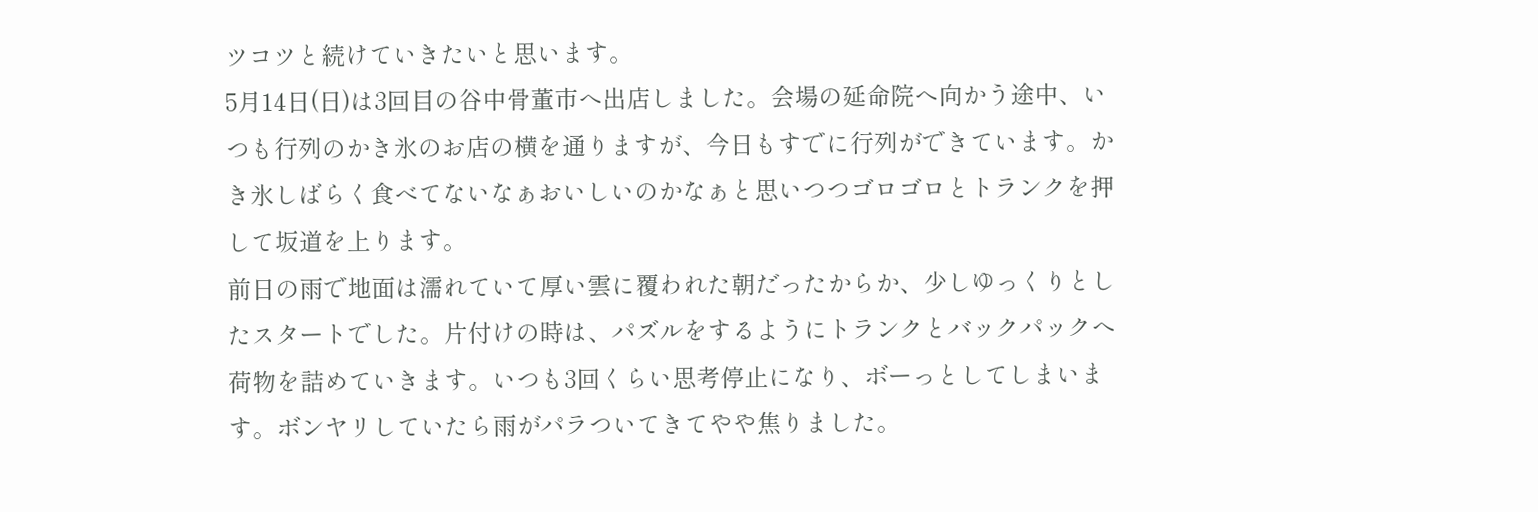ツコツと続けていきたいと思います。
5月14日(日)は3回目の谷中骨董市へ出店しました。会場の延命院へ向かう途中、いつも行列のかき氷のお店の横を通りますが、今日もすでに行列ができています。かき氷しばらく食べてないなぁおいしいのかなぁと思いつつゴロゴロとトランクを押して坂道を上ります。
前日の雨で地面は濡れていて厚い雲に覆われた朝だったからか、少しゆっくりとしたスタートでした。片付けの時は、パズルをするようにトランクとバックパックへ荷物を詰めていきます。いつも3回くらい思考停止になり、ボーっとしてしまいます。ボンヤリしていたら雨がパラついてきてやや焦りました。